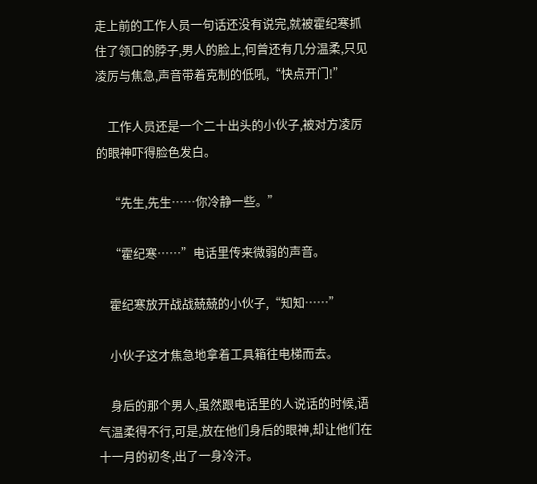走上前的工作人员一句话还没有说完,就被霍纪寒抓住了领口的脖子,男人的脸上,何曾还有几分温柔,只见凌厉与焦急,声音带着克制的低吼,“快点开门!”

    工作人员还是一个二十出头的小伙子,被对方凌厉的眼神吓得脸色发白。

    “先生,先生……你冷静一些。”

    “霍纪寒……”电话里传来微弱的声音。

    霍纪寒放开战战兢兢的小伙子,“知知……”

    小伙子这才焦急地拿着工具箱往电梯而去。

    身后的那个男人,虽然跟电话里的人说话的时候,语气温柔得不行,可是,放在他们身后的眼神,却让他们在十一月的初冬,出了一身冷汗。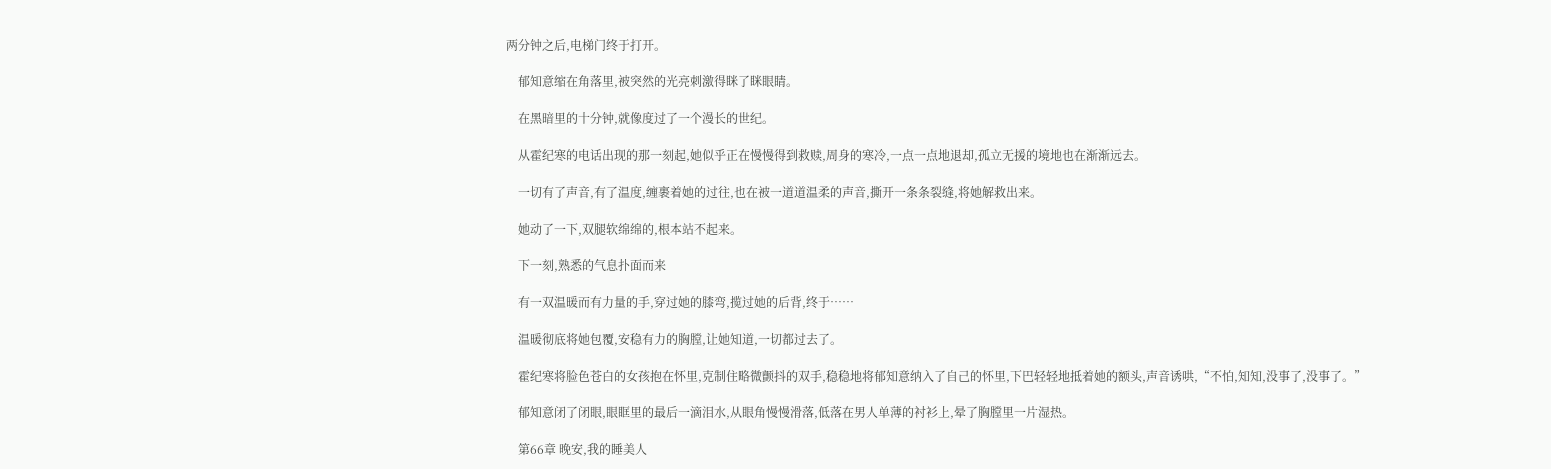两分钟之后,电梯门终于打开。

    郁知意缩在角落里,被突然的光亮刺激得眯了眯眼睛。

    在黑暗里的十分钟,就像度过了一个漫长的世纪。

    从霍纪寒的电话出现的那一刻起,她似乎正在慢慢得到救赎,周身的寒冷,一点一点地退却,孤立无援的境地也在渐渐远去。

    一切有了声音,有了温度,缠裹着她的过往,也在被一道道温柔的声音,撕开一条条裂缝,将她解救出来。

    她动了一下,双腿软绵绵的,根本站不起来。

    下一刻,熟悉的气息扑面而来

    有一双温暖而有力量的手,穿过她的膝弯,揽过她的后背,终于……

    温暖彻底将她包覆,安稳有力的胸膛,让她知道,一切都过去了。

    霍纪寒将脸色苍白的女孩抱在怀里,克制住略微颤抖的双手,稳稳地将郁知意纳入了自己的怀里,下巴轻轻地抵着她的额头,声音诱哄,“不怕,知知,没事了,没事了。”

    郁知意闭了闭眼,眼眶里的最后一滴泪水,从眼角慢慢滑落,低落在男人单薄的衬衫上,晕了胸膛里一片湿热。

    第66章 晚安,我的睡美人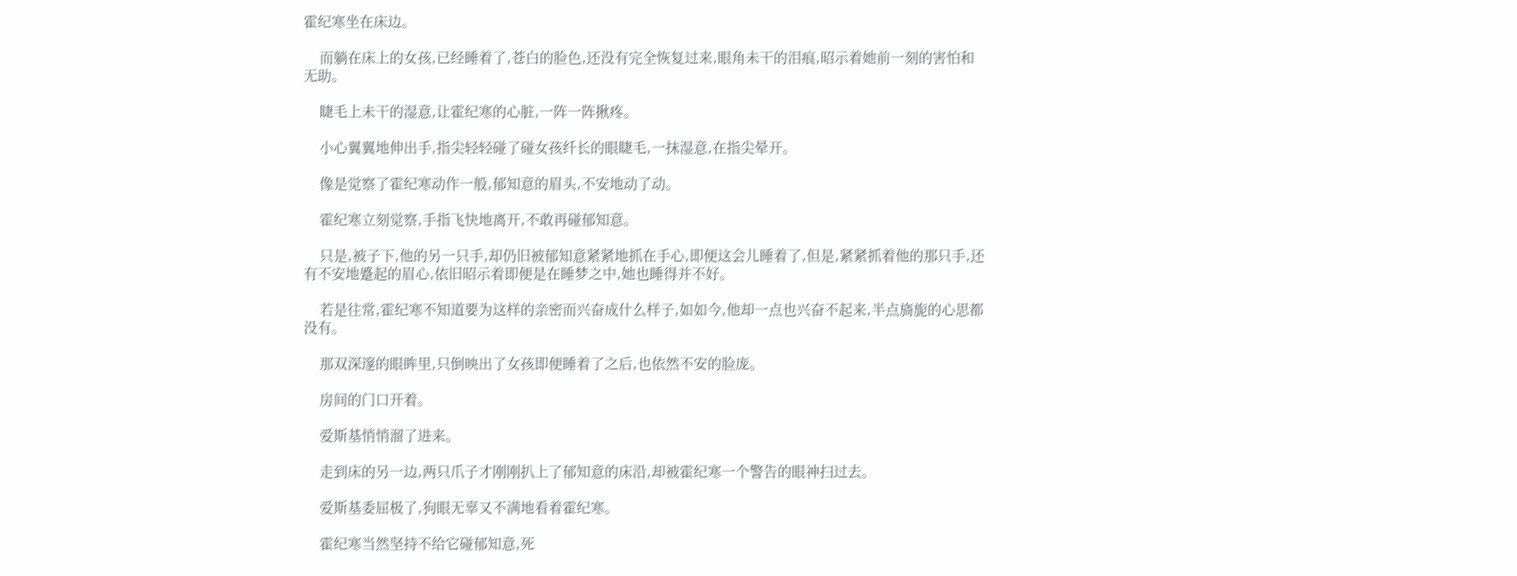霍纪寒坐在床边。

    而躺在床上的女孩,已经睡着了,苍白的脸色,还没有完全恢复过来,眼角未干的泪痕,昭示着她前一刻的害怕和无助。

    睫毛上未干的湿意,让霍纪寒的心脏,一阵一阵揪疼。

    小心翼翼地伸出手,指尖轻轻碰了碰女孩纤长的眼睫毛,一抹湿意,在指尖晕开。

    像是觉察了霍纪寒动作一般,郁知意的眉头,不安地动了动。

    霍纪寒立刻觉察,手指飞快地离开,不敢再碰郁知意。

    只是,被子下,他的另一只手,却仍旧被郁知意紧紧地抓在手心,即便这会儿睡着了,但是,紧紧抓着他的那只手,还有不安地蹙起的眉心,依旧昭示着即便是在睡梦之中,她也睡得并不好。

    若是往常,霍纪寒不知道要为这样的亲密而兴奋成什么样子,如如今,他却一点也兴奋不起来,半点旖旎的心思都没有。

    那双深邃的眼眸里,只倒映出了女孩即便睡着了之后,也依然不安的脸庞。

    房间的门口开着。

    爱斯基悄悄溜了进来。

    走到床的另一边,两只爪子才刚刚扒上了郁知意的床沿,却被霍纪寒一个警告的眼神扫过去。

    爱斯基委屈极了,狗眼无辜又不满地看着霍纪寒。

    霍纪寒当然坚持不给它碰郁知意,死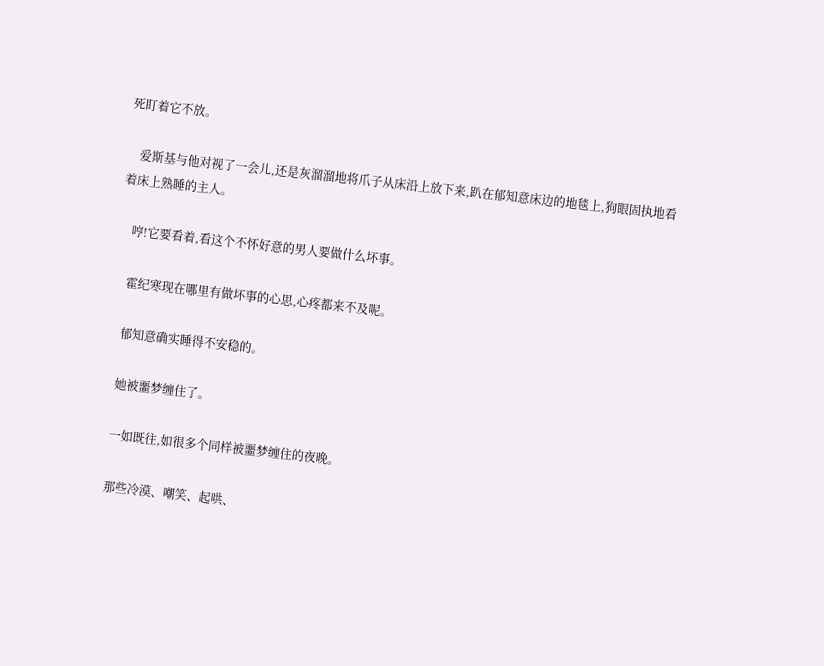死盯着它不放。

    爱斯基与他对视了一会儿,还是灰溜溜地将爪子从床沿上放下来,趴在郁知意床边的地毯上,狗眼固执地看着床上熟睡的主人。

    哼!它要看着,看这个不怀好意的男人要做什么坏事。

    霍纪寒现在哪里有做坏事的心思,心疼都来不及呢。

    郁知意确实睡得不安稳的。

    她被噩梦缠住了。

    一如既往,如很多个同样被噩梦缠住的夜晚。

    那些冷漠、嘲笑、起哄、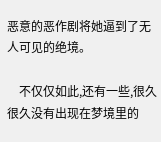恶意的恶作剧将她逼到了无人可见的绝境。

    不仅仅如此,还有一些,很久很久没有出现在梦境里的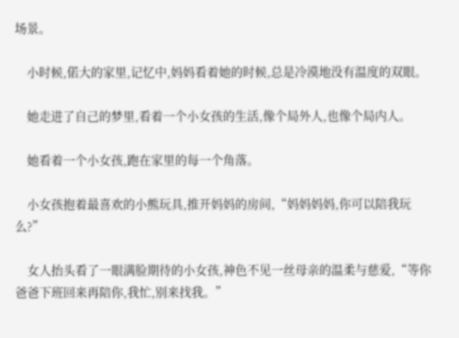场景。

    小时候,偌大的家里,记忆中,妈妈看着她的时候,总是冷漠地没有温度的双眼。

    她走进了自己的梦里,看着一个小女孩的生活,像个局外人,也像个局内人。

    她看着一个小女孩,跑在家里的每一个角落。

    小女孩抱着最喜欢的小熊玩具,推开妈妈的房间,“妈妈妈妈,你可以陪我玩么?”

    女人抬头看了一眼满脸期待的小女孩,神色不见一丝母亲的温柔与慈爱,“等你爸爸下班回来再陪你,我忙,别来找我。”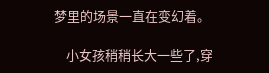梦里的场景一直在变幻着。

    小女孩稍稍长大一些了,穿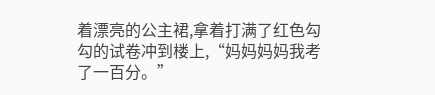着漂亮的公主裙,拿着打满了红色勾勾的试卷冲到楼上,“妈妈妈妈我考了一百分。”